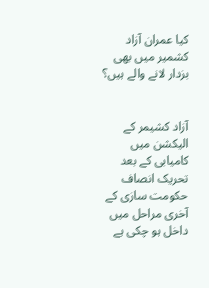کیا عمران آزاد کشمیر میں بھی بزدار لانے والے ہیں؟


آزاد کشیمر کے الیکشن میں کامیابی کے بعد تحریک انصاف حکومت سازی کے آخری مراحل میں داخل ہو چکی ہے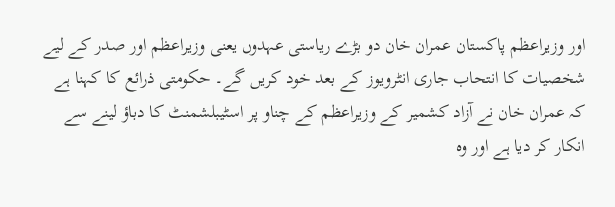اور وزیراعظم پاکستان عمران خان دو بڑے ریاستی عہدوں یعنی وزیراعظم اور صدر کے لیے شخصیات کا انتحاب جاری انٹرویوز کے بعد خود کریں گے۔ حکومتی ذرائع کا کہنا ہے کہ عمران خان نے آزاد کشمیر کے وزیراعظم کے چناو پر اسٹیبلشمنٹ کا دباؤ لینے سے انکار کر دیا ہے اور وہ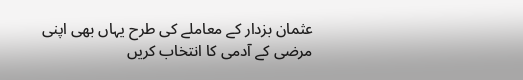عثمان بزدار کے معاملے کی طرح یہاں بھی اپنی مرضی کے آدمی کا انتخاب کریں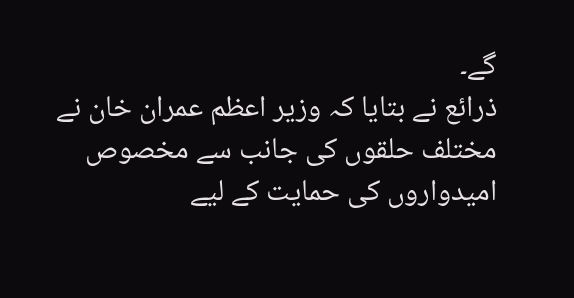گے۔
ذرائع نے بتایا کہ وزیر اعظم عمران خان نے مختلف حلقوں کی جانب سے مخصوص امیدواروں کی حمایت کے لیے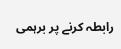رابطہ کرنے پر برہمی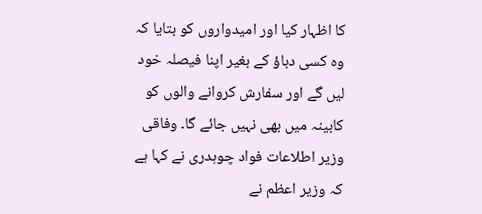کا اظہار کیا اور امیدواروں کو بتایا کہ وہ کسی دباؤ کے بغیر اپنا فیصلہ خود لیں گے اور سفارش کروانے والوں کو کابینہ میں بھی نہیں جائے گا۔ وفاقی وزیر اطلاعات فواد چوہدری نے کہا ہے کہ وزیر اعظم نے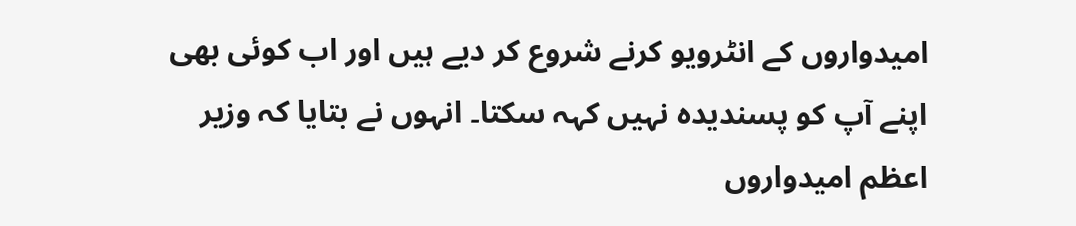امیدواروں کے انٹرویو کرنے شروع کر دیے ہیں اور اب کوئی بھی اپنے آپ کو پسندیدہ نہیں کہہ سکتا۔ انہوں نے بتایا کہ وزیر اعظم امیدواروں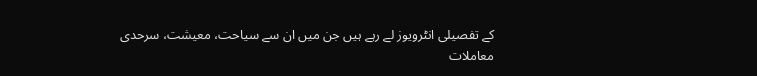کے تفصیلی انٹرویوز لے رہے ہیں جن میں ان سے سیاحت، معیشت، سرحدی معاملات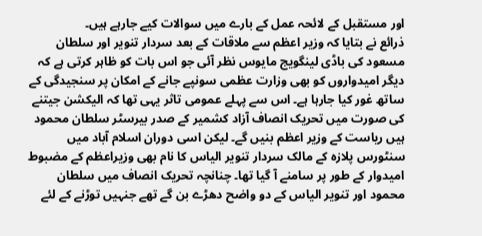اور مستقبل کے لائحہ عمل کے بارے میں سوالات کیے جارہے ہیں۔
ذرائع نے بتایا کہ وزیر اعظم سے ملاقات کے بعد سردار تنویر اور سلطان مسعود کی باڈی لینگویج مایوس نظر آئی جو اس بات کو ظاہر کرتی ہے کہ دیگر امیدواروں کو بھی وزارت عظمی سونپے جانے کے امکان پر سنجیدگی کے ساتھ غور کیا جارہا ہے۔ اس سے پہلے عمومی تاثر یہی تھا کہ الیکشن جیتنے کی صورت میں تحریک انصاف آزاد کشمیر کے صدر بیرسٹر سلطان محمود ہیں ریاست کے وزیر اعظم بنیں گے۔ لیکن اسی دوران اسلام آباد میں سنٹورس پلازہ کے مالک سردار تنویر الیاس کا نام بھی وزیراعظم کے مضبوط امیدوار کے طور پر سامنے آ گیا تھا۔ چنانچہ تحریک انصاف میں سلطان محمود اور تنویر الیاس کے دو واضح دھڑے بن گے تھے جنہیں توڑنے کے لئے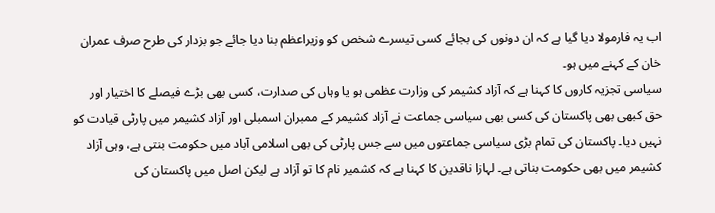اب یہ فارمولا دیا گیا ہے کہ ان دونوں کی بجائے کسی تیسرے شخص کو وزیراعظم بنا دیا جائے جو بزدار کی طرح صرف عمران خان کے کہنے میں ہو۔
سیاسی تجزیہ کاروں کا کہنا ہے کہ آزاد کشیمر کی وزارت عظمی ہو یا وہاں کی صدارت، کسی بھی بڑے فیصلے کا اختیار اور حق کبھی بھی پاکستان کی کسی بھی سیاسی جماعت نے آزاد کشیمر کے ممبران اسمبلی اور آزاد کشیمر میں پارٹی قیادت کو نہیں دیا۔ پاکستان کی تمام بڑی سیاسی جماعتوں میں سے جس پارٹی کی بھی اسلامی آباد میں حکومت بنتی ہے، وہی آزاد کشیمر میں بھی حکومت بناتی ہے۔ لہازا ناقدین کا کہنا ہے کہ کشمیر نام کا تو آزاد ہے لیکن اصل میں پاکستان کی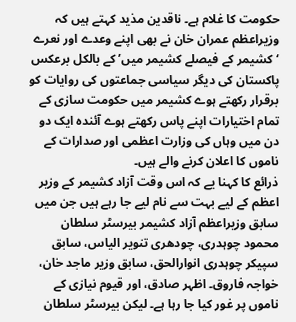حکومت کا غلام ہے۔ ناقدین مذید کہتے ہیں کہ وزیراعظم عمران خان نے بھی اپنے وعدے اور نعرے ‘کشیمر کے فیصلے کشیمر میں’ کے بالکل برعکس پاکستان کی دیگر سیاسی جماعتوں کی روایات کو برقرار رکھتے ہوے کشیمر میں حکومت سازی کے تمام اختیارات اپنے پاس رکھتے ہوے آئندہ ایک دو دن میں وہاں کی وزارت اعظمی اور صدارات کے ناموں کا اعلان کرنے والے ہیں۔
ذرائع کا کہنا یے کہ اس وقت آزاد کشیمر کے وزیر اعظم کے لیے بہت سے نام لیے جا رہے ہیں جن میں سابق وزیراعظم آزاد کشیمر بیرسٹر سلطان محمود چوہدری، چودھری تنویر الیاس، سابق سپیکر چوہدری انوارالحق، سابق وزیر ماجد خان، خواجہ فاروق۔ اظہر صادق، اور قیوم نیازی کے ناموں پر غور کیا جا رہا ہے۔ لیکن بیرسٹر سلطان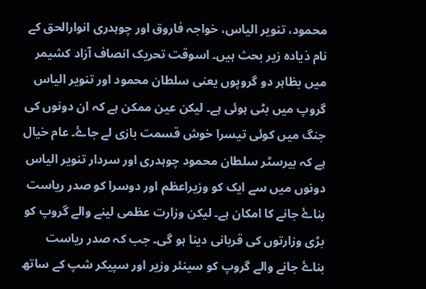محمود، تنویر الیاس، خواجہ فاروق اور چوہدری انوارالحق کے نام ذیادہ زیر بحث ہیں۔ اسوقت تحریک انصاف آزاد کشیمر میں بظاہر دو گروپوں یعنی سلطان محمود اور تنویر الیاس گروپ میں بٹی ہوئی ہے۔ لیکن عین ممکن ہے کہ ان دونوں کی جنگ میں کوئی تیسرا خوش قسمت بازی لے جاۓ۔ عام خیال ہے کہ بیرسٹر سلطان محمود چوہدری اور سردار تنویر الیاس دونوں میں سے ایک کو وزیراعظم اور دوسرا کو صدر ریاست بناۓ جانے کا امکان ہے۔ لیکن وزارت عظمی لینے والے گروپ کو بڑی وزارتوں کی قربانی دینا ہو گی۔ جب کہ صدر ریاست بناۓ جانے والے گروپ کو سینئر وزیر اور سپیکر شپ کے ساتھ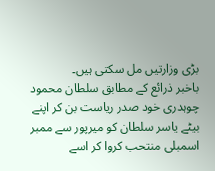بڑی وزارتیں مل سکتی ہیں۔
باخبر ذرائع کے مطابق سلطان محمود چوہدری خود صدر ریاست بن کر اپنے بیٹے یاسر سلطان کو میرپور سے ممبر اسمبلی منتحب کروا کر اسے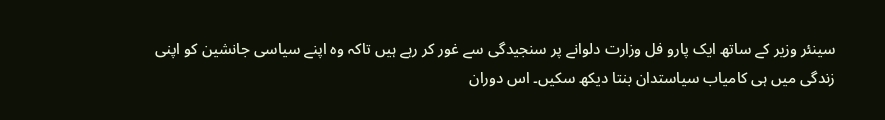سینئر وزیر کے ساتھ ایک پارو فل وزارت دلوانے پر سنجیدگی سے غور کر رہے ہیں تاکہ وہ اپنے سیاسی جانشین کو اپنی زندگی میں ہی کامیاب سیاستدان بنتا دیکھ سکیں۔ اس دوران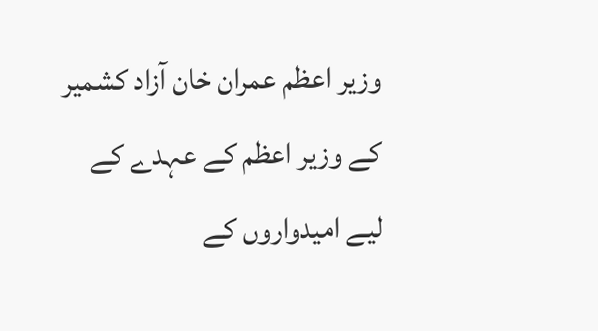وزیر اعظم عمران خان آزاد کشمیر کے وزیر اعظم کے عہدے کے لیے امیدواروں کے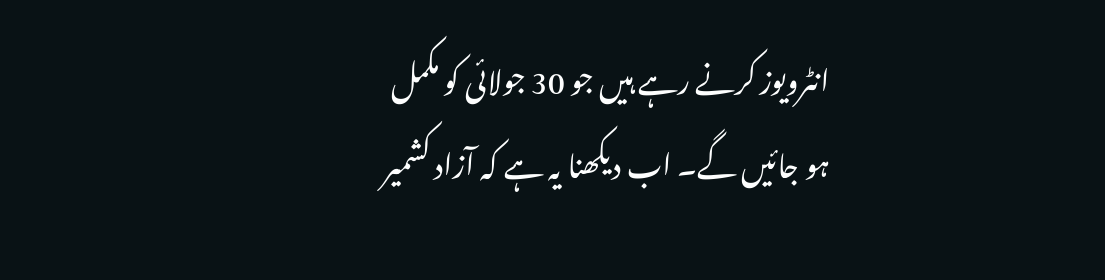انٹرویوز کرنے رہے ہیں جو 30 جولائی کو مکمل ہو جائیں گے۔ اب دیکھنا یہ ہے کہ آزاد کشمیر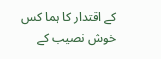کے اقتدار کا ہما کس خوش نصیب کے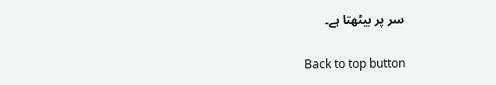سر پر بیٹھتا ہے۔

Back to top button